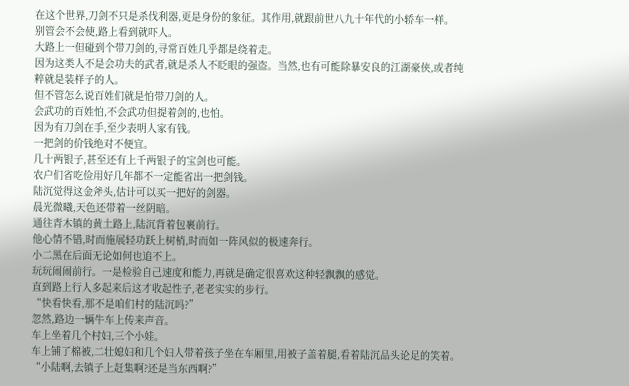在这个世界,刀剑不只是杀伐利器,更是身份的象征。其作用,就跟前世八九十年代的小轿车一样。
别管会不会使,路上看到就吓人。
大路上一但碰到个带刀剑的,寻常百姓几乎都是绕着走。
因为这类人不是会功夫的武者,就是杀人不眨眼的强盗。当然,也有可能除暴安良的江湖豪侠,或者纯粹就是装样子的人。
但不管怎么说百姓们就是怕带刀剑的人。
会武功的百姓怕,不会武功但提着剑的,也怕。
因为有刀剑在手,至少表明人家有钱。
一把剑的价钱绝对不便宜。
几十两银子,甚至还有上千两银子的宝剑也可能。
农户们省吃俭用好几年都不一定能省出一把剑钱。
陆沉觉得这金斧头,估计可以买一把好的剑器。
晨光微曦,天色还带着一丝阴暗。
通往青木镇的黄土路上,陆沉背着包裹前行。
他心情不错,时而施展轻功跃上树梢,时而如一阵风似的极速奔行。
小二黑在后面无论如何也追不上。
玩玩闹闹前行。一是检验自己速度和能力,再就是确定很喜欢这种轻飘飘的感觉。
直到路上行人多起来后这才收起性子,老老实实的步行。
“快看快看,那不是咱们村的陆沉吗?”
忽然,路边一辆牛车上传来声音。
车上坐着几个村妇,三个小娃。
车上铺了棉被,二壮媳妇和几个妇人带着孩子坐在车厢里,用被子盖着腿,看着陆沉品头论足的笑着。
“小陆啊,去镇子上赶集啊?还是当东西啊?”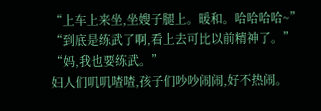“上车上来坐,坐嫂子腿上。暖和。哈哈哈哈~”
“到底是练武了啊,看上去可比以前精神了。”
“妈,我也要练武。”
妇人们叽叽喳喳,孩子们吵吵闹闹,好不热闹。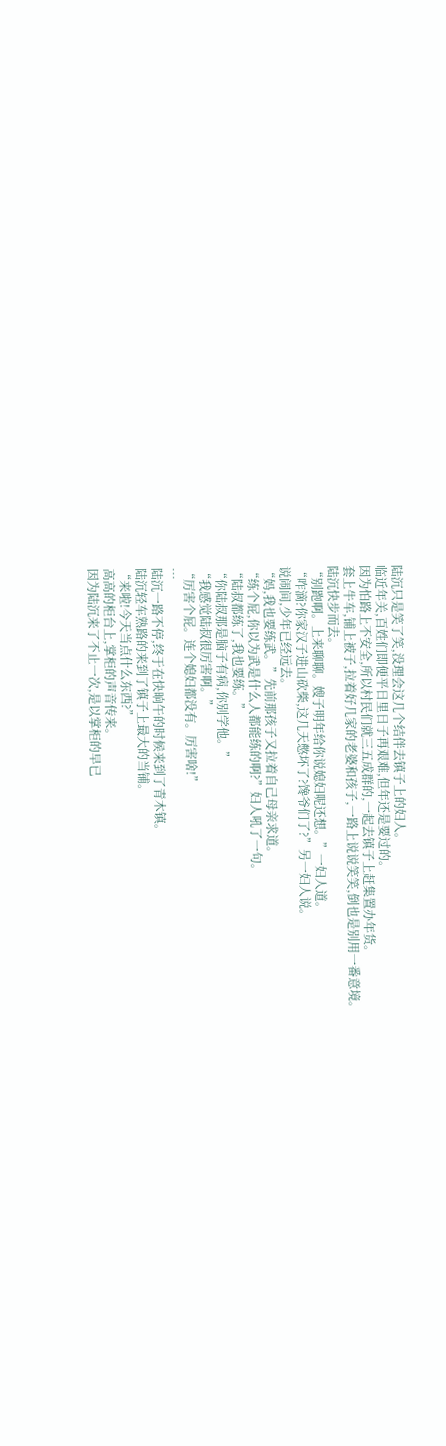陆沉只是笑了笑,没理会这几个结伴去镇子上的妇人。
临近年关,百姓们即便平日里日子再艰难,但年还是要过的。
因为怕路上不安全,所以村民们就三五成群的,一起去镇子上赶集置办年货。
套上牛车,铺上被子,拉着好几家的老婆和孩子,一路上说说笑笑,倒也是别用一番意境。
陆沉快步而去。
“别跑啊。上来聊聊。嫂子明年给你说媳妇呢还想。”一妇人道。
“咋滴?你家汉子进山砍柴,这几天憋坏了?馋爷们了?”另一妇人说。
说闹间,少年已经远去。
“妈,我也要练武。”先前那孩子又拉着自己母亲求道。
“练个屁,你以为武是什么人都能练的啊?”妇人吼了一句。
“陆叔都练了,我也要练。”
“你陆叔那是脑子有病,你别学他。”
“我感觉陆叔很厉害啊。”
“厉害个屁。连个媳妇都没有。厉害啥!”
…
陆沉一路不停,终于在快晌午的时候来到了青木镇。
陆沉轻车熟路的来到了镇子上最大的当铺。
“来啦!今天当点什么东西?”
高高的柜台上,掌柜的声音传来。
因为陆沉来了不止一次,是以掌柜的早已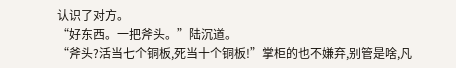认识了对方。
“好东西。一把斧头。”陆沉道。
“斧头?活当七个铜板,死当十个铜板!”掌柜的也不嫌弃,别管是啥,凡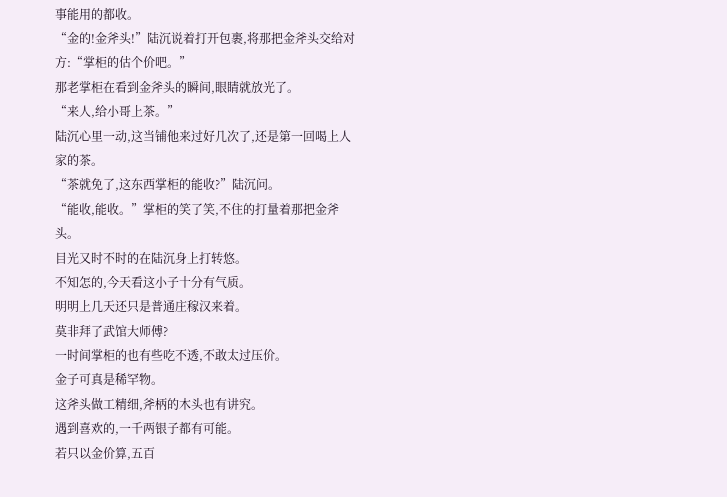事能用的都收。
“金的!金斧头!”陆沉说着打开包裹,将那把金斧头交给对方:“掌柜的估个价吧。”
那老掌柜在看到金斧头的瞬间,眼睛就放光了。
“来人,给小哥上茶。”
陆沉心里一动,这当铺他来过好几次了,还是第一回喝上人家的茶。
“茶就免了,这东西掌柜的能收?”陆沉问。
“能收,能收。”掌柜的笑了笑,不住的打量着那把金斧头。
目光又时不时的在陆沉身上打转悠。
不知怎的,今天看这小子十分有气质。
明明上几天还只是普通庄稼汉来着。
莫非拜了武馆大师傅?
一时间掌柜的也有些吃不透,不敢太过压价。
金子可真是稀罕物。
这斧头做工精细,斧柄的木头也有讲究。
遇到喜欢的,一千两银子都有可能。
若只以金价算,五百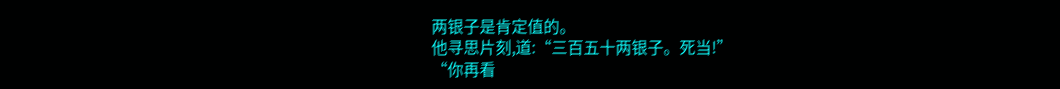两银子是肯定值的。
他寻思片刻,道:“三百五十两银子。死当!”
“你再看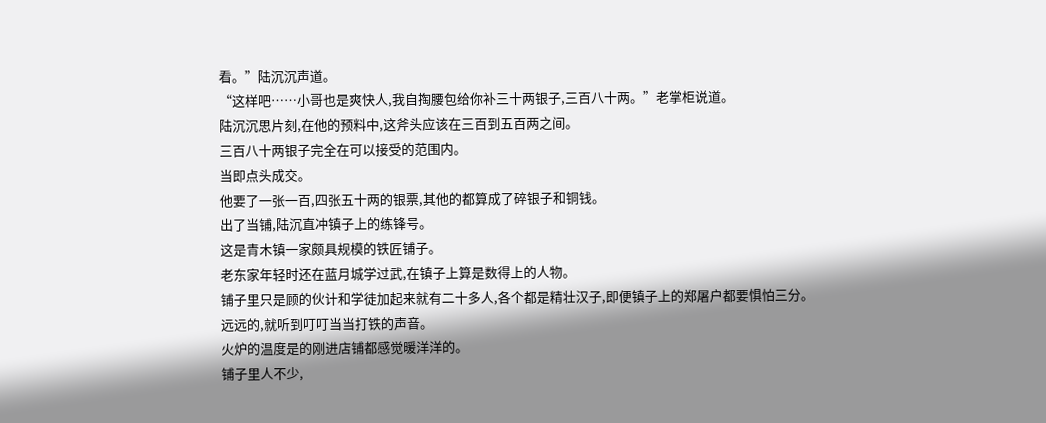看。”陆沉沉声道。
“这样吧……小哥也是爽快人,我自掏腰包给你补三十两银子,三百八十两。”老掌柜说道。
陆沉沉思片刻,在他的预料中,这斧头应该在三百到五百两之间。
三百八十两银子完全在可以接受的范围内。
当即点头成交。
他要了一张一百,四张五十两的银票,其他的都算成了碎银子和铜钱。
出了当铺,陆沉直冲镇子上的练锋号。
这是青木镇一家颇具规模的铁匠铺子。
老东家年轻时还在蓝月城学过武,在镇子上算是数得上的人物。
铺子里只是顾的伙计和学徒加起来就有二十多人,各个都是精壮汉子,即便镇子上的郑屠户都要惧怕三分。
远远的,就听到叮叮当当打铁的声音。
火炉的温度是的刚进店铺都感觉暖洋洋的。
铺子里人不少,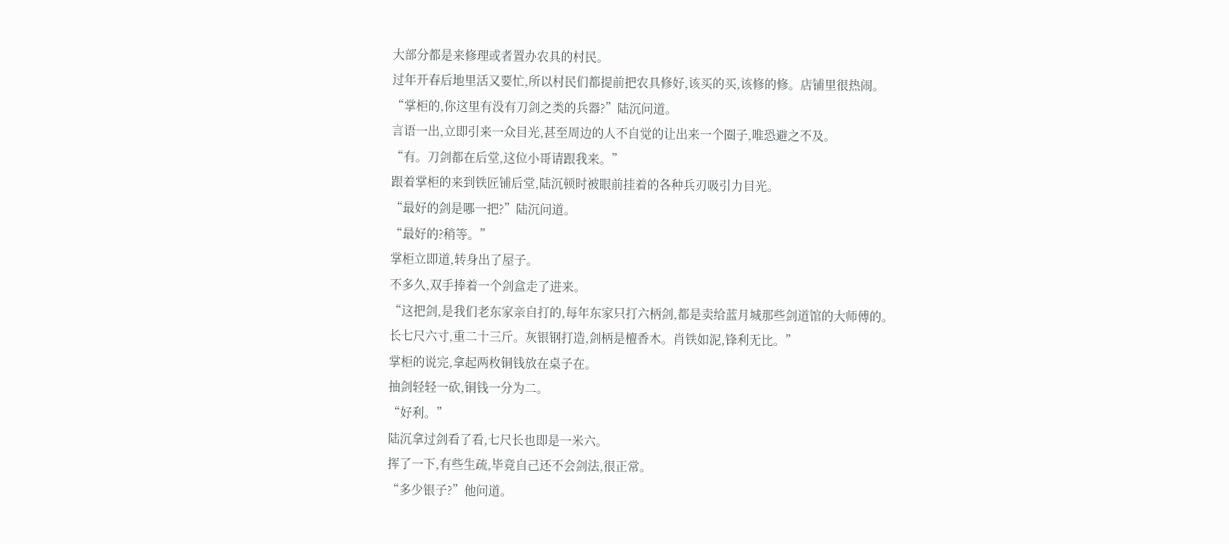大部分都是来修理或者置办农具的村民。
过年开春后地里活又要忙,所以村民们都提前把农具修好,该买的买,该修的修。店铺里很热闹。
“掌柜的,你这里有没有刀剑之类的兵器?”陆沉问道。
言语一出,立即引来一众目光,甚至周边的人不自觉的让出来一个圈子,唯恐避之不及。
“有。刀剑都在后堂,这位小哥请跟我来。”
跟着掌柜的来到铁匠铺后堂,陆沉顿时被眼前挂着的各种兵刃吸引力目光。
“最好的剑是哪一把?”陆沉问道。
“最好的?稍等。”
掌柜立即道,转身出了屋子。
不多久,双手捧着一个剑盒走了进来。
“这把剑,是我们老东家亲自打的,每年东家只打六柄剑,都是卖给蓝月城那些剑道馆的大师傅的。
长七尺六寸,重二十三斤。灰银钢打造,剑柄是檀香木。肖铁如泥,锋利无比。”
掌柜的说完,拿起两枚铜钱放在桌子在。
抽剑轻轻一砍,铜钱一分为二。
“好利。”
陆沉拿过剑看了看,七尺长也即是一米六。
挥了一下,有些生疏,毕竟自己还不会剑法,很正常。
“多少银子?”他问道。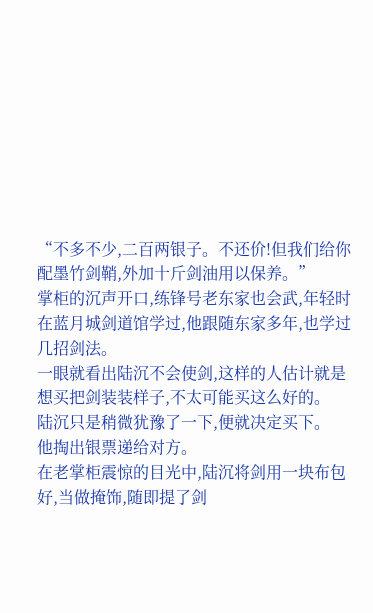“不多不少,二百两银子。不还价!但我们给你配墨竹剑鞘,外加十斤剑油用以保养。”
掌柜的沉声开口,练锋号老东家也会武,年轻时在蓝月城剑道馆学过,他跟随东家多年,也学过几招剑法。
一眼就看出陆沉不会使剑,这样的人估计就是想买把剑装装样子,不太可能买这么好的。
陆沉只是稍微犹豫了一下,便就决定买下。
他掏出银票递给对方。
在老掌柜震惊的目光中,陆沉将剑用一块布包好,当做掩饰,随即提了剑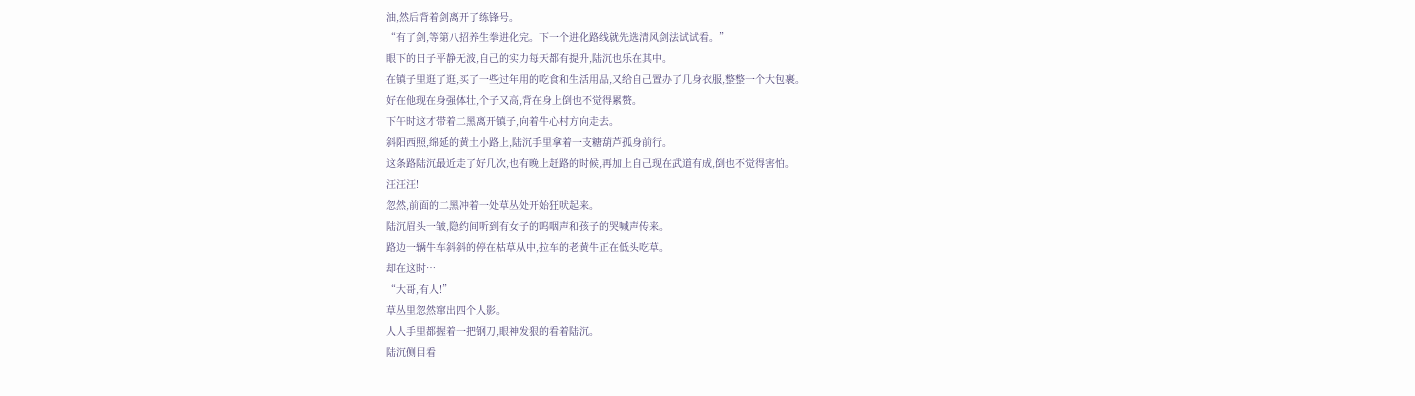油,然后背着剑离开了练锋号。
“有了剑,等第八招养生拳进化完。下一个进化路线就先选清风剑法试试看。”
眼下的日子平静无波,自己的实力每天都有提升,陆沉也乐在其中。
在镇子里逛了逛,买了一些过年用的吃食和生活用品,又给自己置办了几身衣服,整整一个大包裹。
好在他现在身强体壮,个子又高,背在身上倒也不觉得累赘。
下午时这才带着二黑离开镇子,向着牛心村方向走去。
斜阳西照,绵延的黄土小路上,陆沉手里拿着一支糖葫芦孤身前行。
这条路陆沉最近走了好几次,也有晚上赶路的时候,再加上自己现在武道有成,倒也不觉得害怕。
汪汪汪!
忽然,前面的二黑冲着一处草丛处开始狂吠起来。
陆沉眉头一皱,隐约间听到有女子的呜咽声和孩子的哭喊声传来。
路边一辆牛车斜斜的停在枯草从中,拉车的老黄牛正在低头吃草。
却在这时…
“大哥,有人!”
草丛里忽然窜出四个人影。
人人手里都握着一把钢刀,眼神发狠的看着陆沉。
陆沉侧目看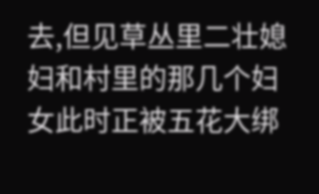去,但见草丛里二壮媳妇和村里的那几个妇女此时正被五花大绑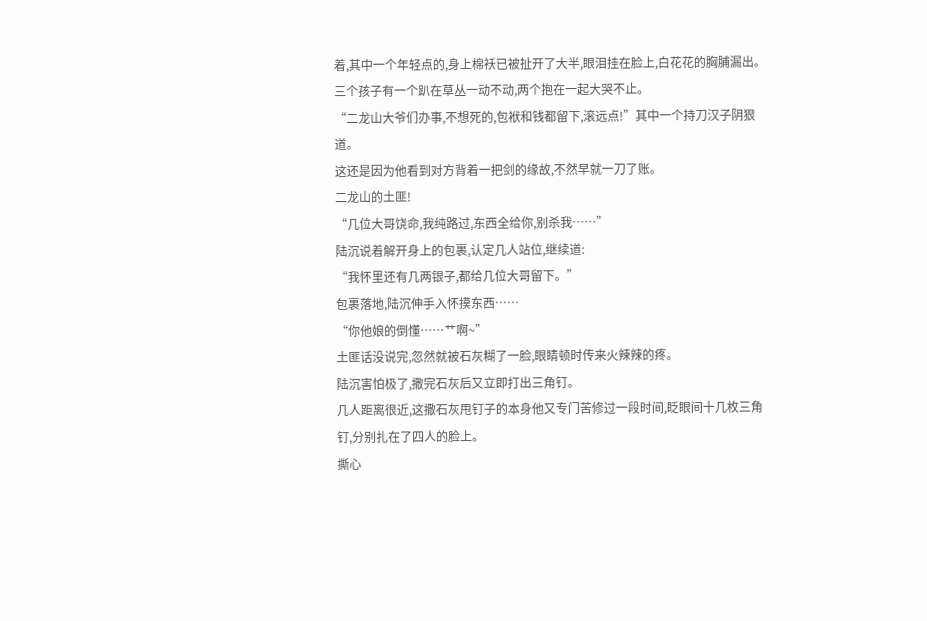着,其中一个年轻点的,身上棉袄已被扯开了大半,眼泪挂在脸上,白花花的胸脯漏出。
三个孩子有一个趴在草丛一动不动,两个抱在一起大哭不止。
“二龙山大爷们办事,不想死的,包袱和钱都留下,滚远点!”其中一个持刀汉子阴狠道。
这还是因为他看到对方背着一把剑的缘故,不然早就一刀了账。
二龙山的土匪!
“几位大哥饶命,我纯路过,东西全给你,别杀我……”
陆沉说着解开身上的包裹,认定几人站位,继续道:
“我怀里还有几两银子,都给几位大哥留下。”
包裹落地,陆沉伸手入怀摸东西……
“你他娘的倒懂……艹啊~”
土匪话没说完,忽然就被石灰糊了一脸,眼睛顿时传来火辣辣的疼。
陆沉害怕极了,撒完石灰后又立即打出三角钉。
几人距离很近,这撒石灰甩钉子的本身他又专门苦修过一段时间,眨眼间十几枚三角钉,分别扎在了四人的脸上。
撕心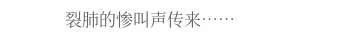裂肺的惨叫声传来……